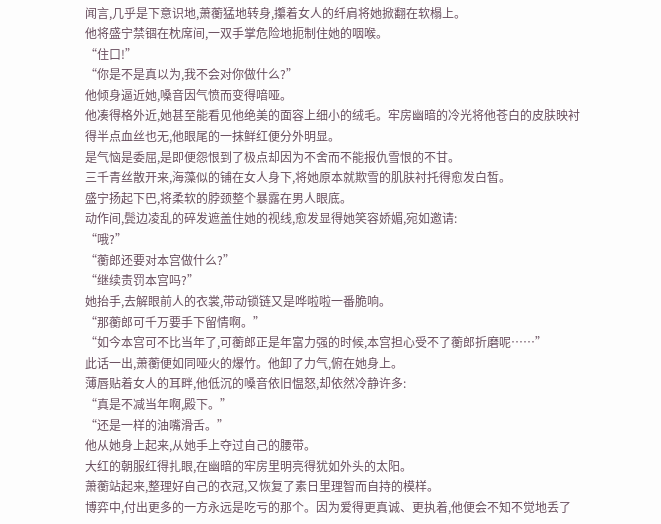闻言,几乎是下意识地,萧蘅猛地转身,攥着女人的纤肩将她掀翻在软榻上。
他将盛宁禁锢在枕席间,一双手掌危险地扼制住她的咽喉。
“住口!”
“你是不是真以为,我不会对你做什么?”
他倾身逼近她,嗓音因气愤而变得喑哑。
他凑得格外近,她甚至能看见他绝美的面容上细小的绒毛。牢房幽暗的冷光将他苍白的皮肤映衬得半点血丝也无,他眼尾的一抹鲜红便分外明显。
是气恼是委屈,是即便怨恨到了极点却因为不舍而不能报仇雪恨的不甘。
三千青丝散开来,海藻似的铺在女人身下,将她原本就欺雪的肌肤衬托得愈发白皙。
盛宁扬起下巴,将柔软的脖颈整个暴露在男人眼底。
动作间,鬓边凌乱的碎发遮盖住她的视线,愈发显得她笑容娇媚,宛如邀请:
“哦?”
“蘅郎还要对本宫做什么?”
“继续责罚本宫吗?”
她抬手,去解眼前人的衣裳,带动锁链又是哗啦啦一番脆响。
“那蘅郎可千万要手下留情啊。”
“如今本宫可不比当年了,可蘅郎正是年富力强的时候,本宫担心受不了蘅郎折磨呢……”
此话一出,萧蘅便如同哑火的爆竹。他卸了力气,俯在她身上。
薄唇贴着女人的耳畔,他低沉的嗓音依旧愠怒,却依然冷静许多:
“真是不减当年啊,殿下。”
“还是一样的油嘴滑舌。”
他从她身上起来,从她手上夺过自己的腰带。
大红的朝服红得扎眼,在幽暗的牢房里明亮得犹如外头的太阳。
萧蘅站起来,整理好自己的衣冠,又恢复了素日里理智而自持的模样。
博弈中,付出更多的一方永远是吃亏的那个。因为爱得更真诚、更执着,他便会不知不觉地丢了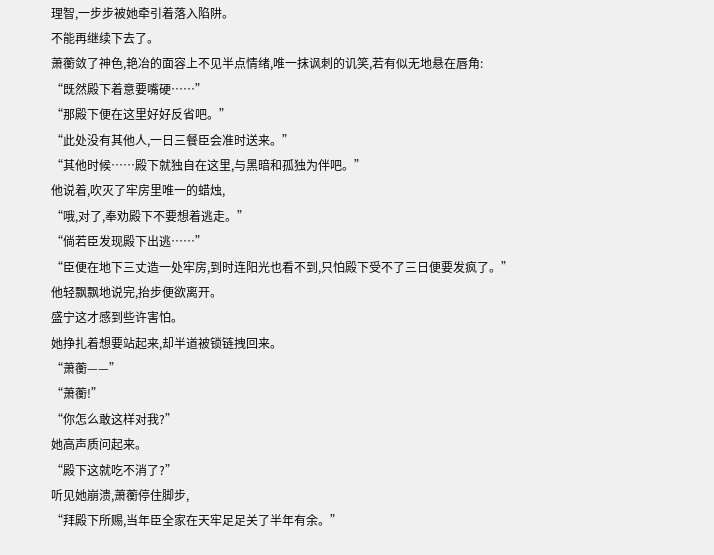理智,一步步被她牵引着落入陷阱。
不能再继续下去了。
萧蘅敛了神色,艳冶的面容上不见半点情绪,唯一抹讽刺的讥笑,若有似无地悬在唇角:
“既然殿下着意要嘴硬……”
“那殿下便在这里好好反省吧。”
“此处没有其他人,一日三餐臣会准时送来。”
“其他时候……殿下就独自在这里,与黑暗和孤独为伴吧。”
他说着,吹灭了牢房里唯一的蜡烛,
“哦,对了,奉劝殿下不要想着逃走。”
“倘若臣发现殿下出逃……”
“臣便在地下三丈造一处牢房,到时连阳光也看不到,只怕殿下受不了三日便要发疯了。”
他轻飘飘地说完,抬步便欲离开。
盛宁这才感到些许害怕。
她挣扎着想要站起来,却半道被锁链拽回来。
“萧蘅——”
“萧蘅!”
“你怎么敢这样对我?”
她高声质问起来。
“殿下这就吃不消了?”
听见她崩溃,萧蘅停住脚步,
“拜殿下所赐,当年臣全家在天牢足足关了半年有余。”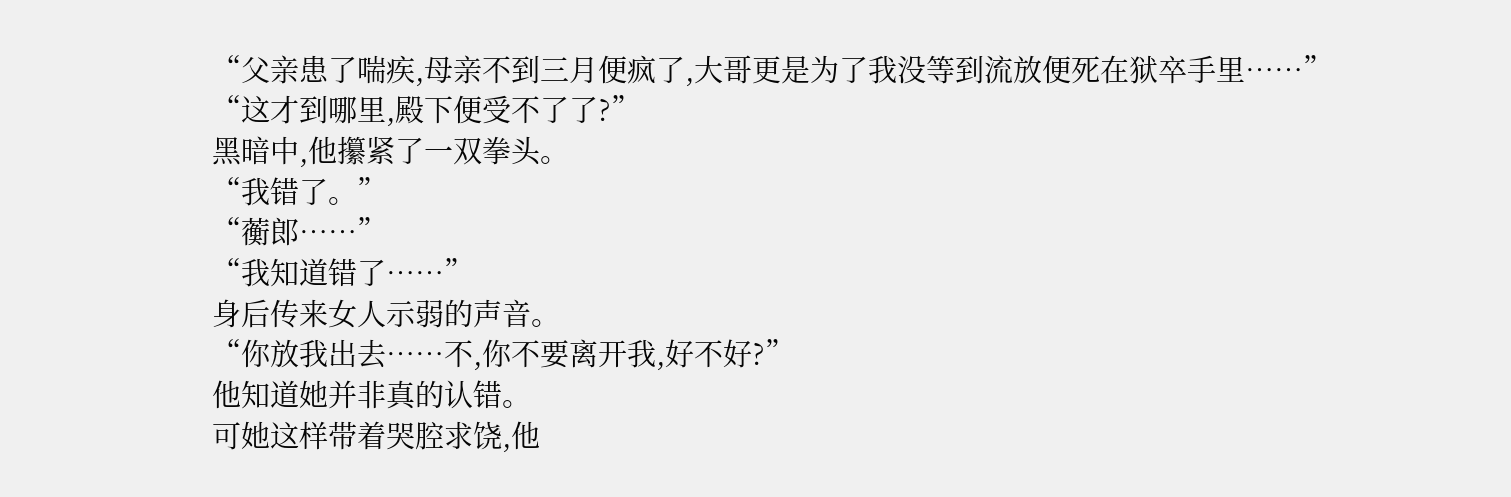“父亲患了喘疾,母亲不到三月便疯了,大哥更是为了我没等到流放便死在狱卒手里……”
“这才到哪里,殿下便受不了了?”
黑暗中,他攥紧了一双拳头。
“我错了。”
“蘅郎……”
“我知道错了……”
身后传来女人示弱的声音。
“你放我出去……不,你不要离开我,好不好?”
他知道她并非真的认错。
可她这样带着哭腔求饶,他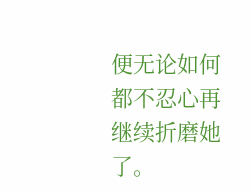便无论如何都不忍心再继续折磨她了。